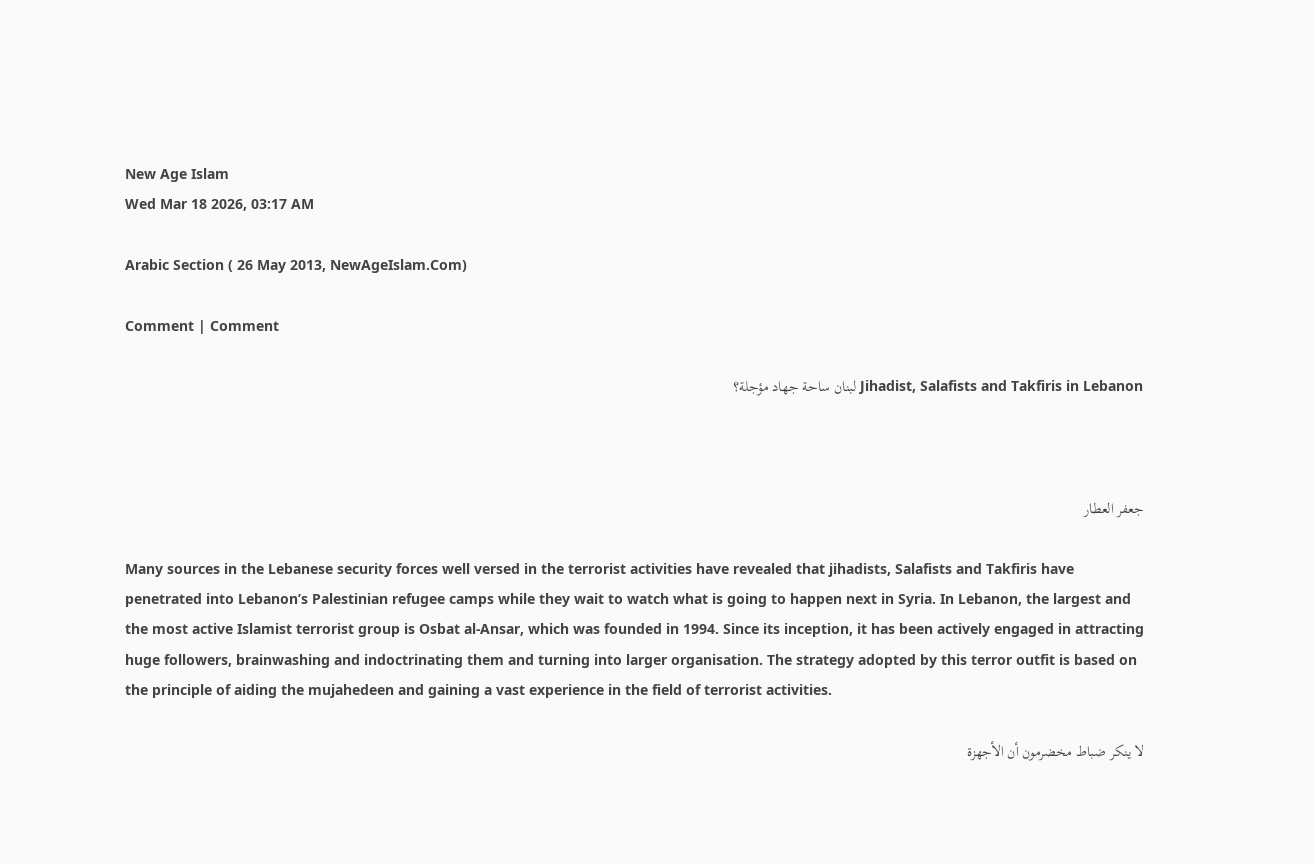New Age Islam
Wed Mar 18 2026, 03:17 AM

Arabic Section ( 26 May 2013, NewAgeIslam.Com)

Comment | Comment

Jihadist, Salafists and Takfiris in Lebanon لبنان ساحة جهاد مؤجلة؟



جعفر العطار

Many sources in the Lebanese security forces well versed in the terrorist activities have revealed that jihadists, Salafists and Takfiris have penetrated into Lebanon’s Palestinian refugee camps while they wait to watch what is going to happen next in Syria. In Lebanon, the largest and the most active Islamist terrorist group is Osbat al-Ansar, which was founded in 1994. Since its inception, it has been actively engaged in attracting huge followers, brainwashing and indoctrinating them and turning into larger organisation. The strategy adopted by this terror outfit is based on the principle of aiding the mujahedeen and gaining a vast experience in the field of terrorist activities.

لا ينكر ضباط مخضرمون أن الأجهزة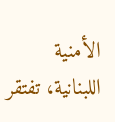الأمنية اللبنانية، تفتقر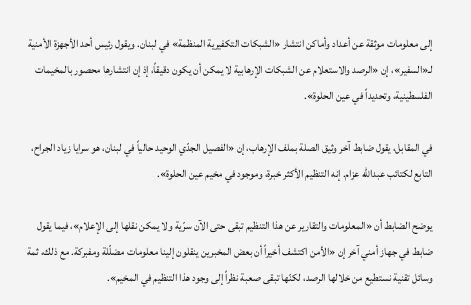إلى معلومات موثقة عن أعداد وأماكن انتشار «الشبكات التكفيرية المنظمة» في لبنان. ويقول رئيس أحد الأجهزة الأمنية لـ«السفير»، إن «الرصد والاستعلام عن الشبكات الإرهابية لا يمكن أن يكون دقيقاً، إذ إن انتشارها محصور بالمخيمات الفلسطينية، وتحديداً في عين الحلوة».

في المقابل، يقول ضابط آخر وثيق الصلة بملف الإرهاب، إن «الفصيل الجدّي الوحيد حالياً في لبنان، هو سرايا زياد الجراح، التابع لكتائب عبدالله عزام. إنه التنظيم الأكثر خبرة، وموجود في مخيم عين الحلوة».

يوضح الضابط أن «المعلومات والتقارير عن هذا التنظيم تبقى حتى الآن سرّية ولا يمكن نقلها إلى الإعلام»، فيما يقول ضابط في جهاز أمني آخر إن «الأمن اكتشف أخيراً أن بعض المخبرين ينقلون إلينا معلومات مضلّلة ومفبركة. مع ذلك، ثمة وسائل تقنية نستطيع من خلالها الرصد، لكنّها تبقى صعبة نظراً إلى وجود هذا التنظيم في المخيم».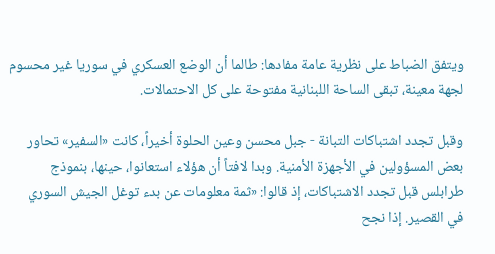ويتفق الضباط على نظرية عامة مفادها: طالما أن الوضع العسكري في سوريا غير محسوم لجهة معينة، تبقى الساحة اللبنانية مفتوحة على كل الاحتمالات.

وقبل تجدد اشتباكات التبانة - جبل محسن وعين الحلوة أخيراً، كانت «السفير» تحاور بعض المسؤولين في الأجهزة الأمنية. وبدا لافتاً أن هؤلاء استعانوا، حينها، بنموذج طرابلس قبل تجدد الاشتباكات، إذ قالوا: «ثمة معلومات عن بدء توغل الجيش السوري في القصير. إذا نجح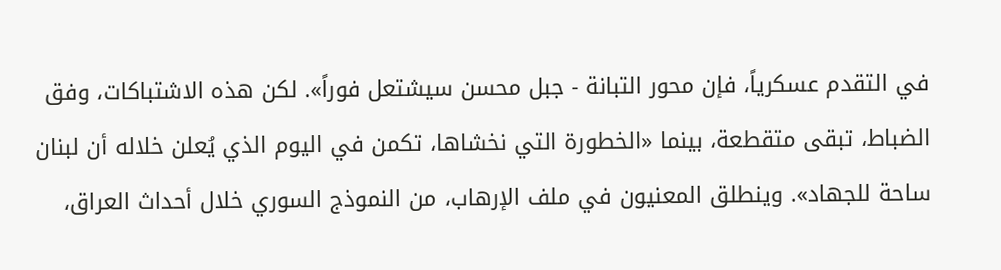في التقدم عسكرياً، فإن محور التبانة - جبل محسن سيشتعل فوراً». لكن هذه الاشتباكات، وفق الضباط، تبقى متقطعة، بينما «الخطورة التي نخشاها، تكمن في اليوم الذي يُعلن خلاله أن لبنان ساحة للجهاد». وينطلق المعنيون في ملف الإرهاب، من النموذج السوري خلال أحداث العراق،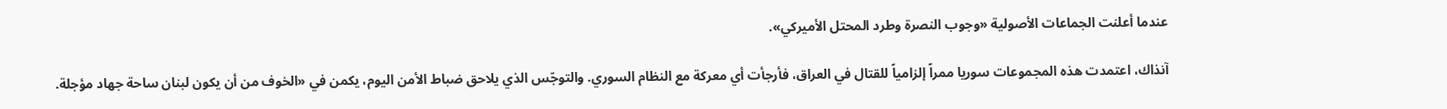عندما أعلنت الجماعات الأصولية «وجوب النصرة وطرد المحتل الأميركي».

آنذاك، اعتمدت هذه المجموعات سوريا ممراً إلزامياً للقتال في العراق، فأرجأت أي معركة مع النظام السوري. والتوجّس الذي يلاحق ضباط الأمن اليوم، يكمن في «الخوف من أن يكون لبنان ساحة جهاد مؤجلة.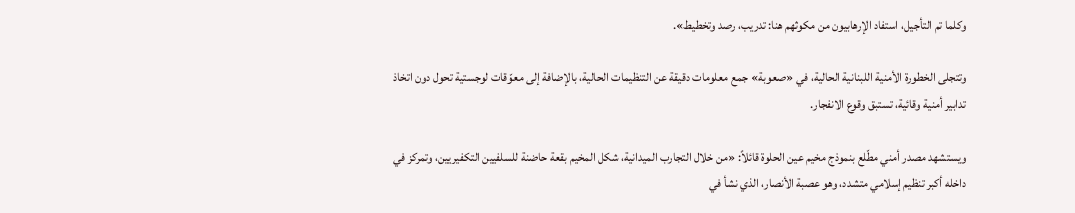وكلما تم التأجيل، استفاد الإرهابيون من مكوثهم هنا: تدريب، رصد وتخطيط».

وتتجلى الخطورة الأمنية اللبنانية الحالية، في «صعوبة» جمع معلومات دقيقة عن التنظيمات الحالية، بالإضافة إلى معوّقات لوجستية تحول دون اتخاذ تدابير أمنية وقائية، تستبق وقوع الانفجار.

ويستشهد مصدر أمني مطّلع بنموذج مخيم عين الحلوة قائلاً: «من خلال التجارب الميدانية، شكل المخيم بقعة حاضنة للسلفيين التكفيريين، وتمركز في داخله أكبر تنظيم إسلامي متشدد، وهو عصبة الأنصار، الذي نشأ في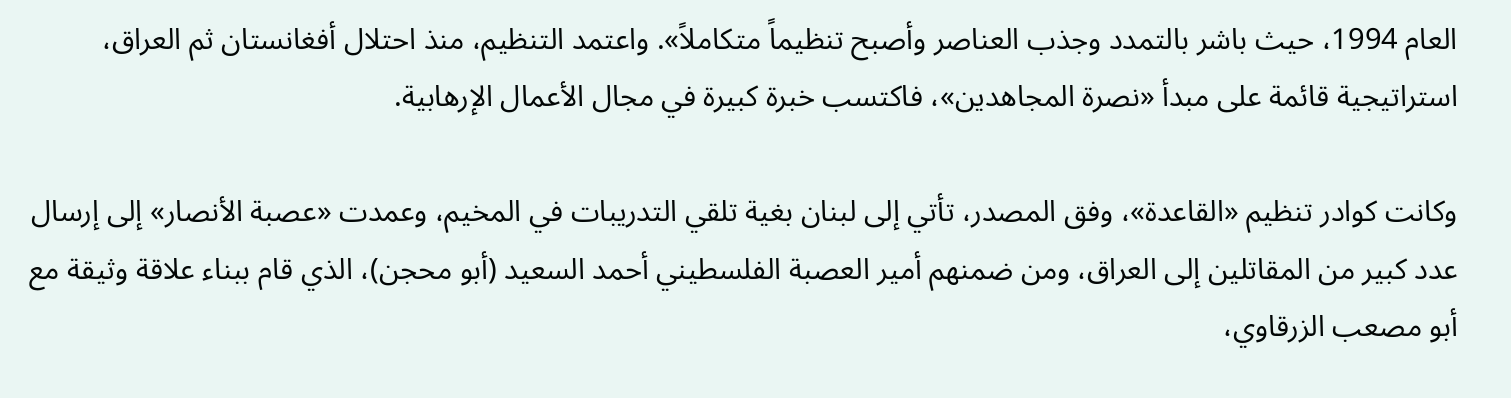العام 1994، حيث باشر بالتمدد وجذب العناصر وأصبح تنظيماً متكاملاً». واعتمد التنظيم، منذ احتلال أفغانستان ثم العراق، استراتيجية قائمة على مبدأ «نصرة المجاهدين»، فاكتسب خبرة كبيرة في مجال الأعمال الإرهابية.

وكانت كوادر تنظيم «القاعدة»، وفق المصدر، تأتي إلى لبنان بغية تلقي التدريبات في المخيم، وعمدت «عصبة الأنصار» إلى إرسال عدد كبير من المقاتلين إلى العراق، ومن ضمنهم أمير العصبة الفلسطيني أحمد السعيد (أبو محجن)، الذي قام ببناء علاقة وثيقة مع أبو مصعب الزرقاوي،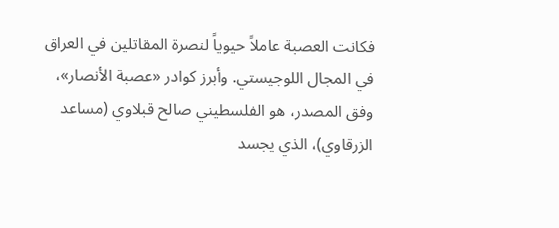فكانت العصبة عاملاً حيوياً لنصرة المقاتلين في العراق في المجال اللوجيستي. وأبرز كوادر «عصبة الأنصار»، وفق المصدر، هو الفلسطيني صالح قبلاوي (مساعد الزرقاوي)، الذي يجسد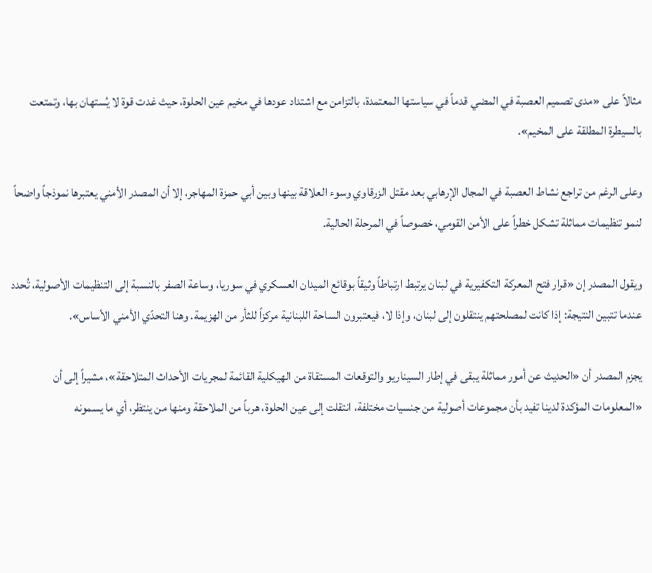مثالاً على «مدى تصميم العصبة في المضي قدماً في سياستها المعتمدة، بالتزامن مع اشتداد عودها في مخيم عين الحلوة، حيث غدت قوة لا يُستهان بها، وتمتعت بالسيطرة المطلقة على المخيم».

وعلى الرغم من تراجع نشاط العصبة في المجال الإرهابي بعد مقتل الزرقاوي وسوء العلاقة بينها وبين أبي حمزة المهاجر، إلا أن المصدر الأمني يعتبرها نموذجاً واضحاً لنمو تنظيمات مماثلة تشكل خطراً على الأمن القومي، خصوصاً في المرحلة الحالية.

ويقول المصدر إن «قرار فتح المعركة التكفيرية في لبنان يرتبط ارتباطاً وثيقاً بوقائع الميدان العسكري في سوريا، وساعة الصفر بالنسبة إلى التنظيمات الأصولية، تُحدد عندما تتبين النتيجة: إذا كانت لمصلحتهم ينتقلون إلى لبنان، وإذا لا، فيعتبرون الساحة اللبنانية مركزاً للثأر من الهزيمة. وهنا التحدّي الأمني الأساس».

يجزم المصدر أن «الحديث عن أمور مماثلة يبقى في إطار السيناريو والتوقعات المستقاة من الهيكلية القائمة لمجريات الأحداث المتلاحقة»، مشيراً إلى أن «المعلومات المؤكدة لدينا تفيد بأن مجموعات أصولية من جنسيات مختلفة، انتقلت إلى عين الحلوة، هرباً من الملاحقة ومنها من ينتظر، أي ما يسمونه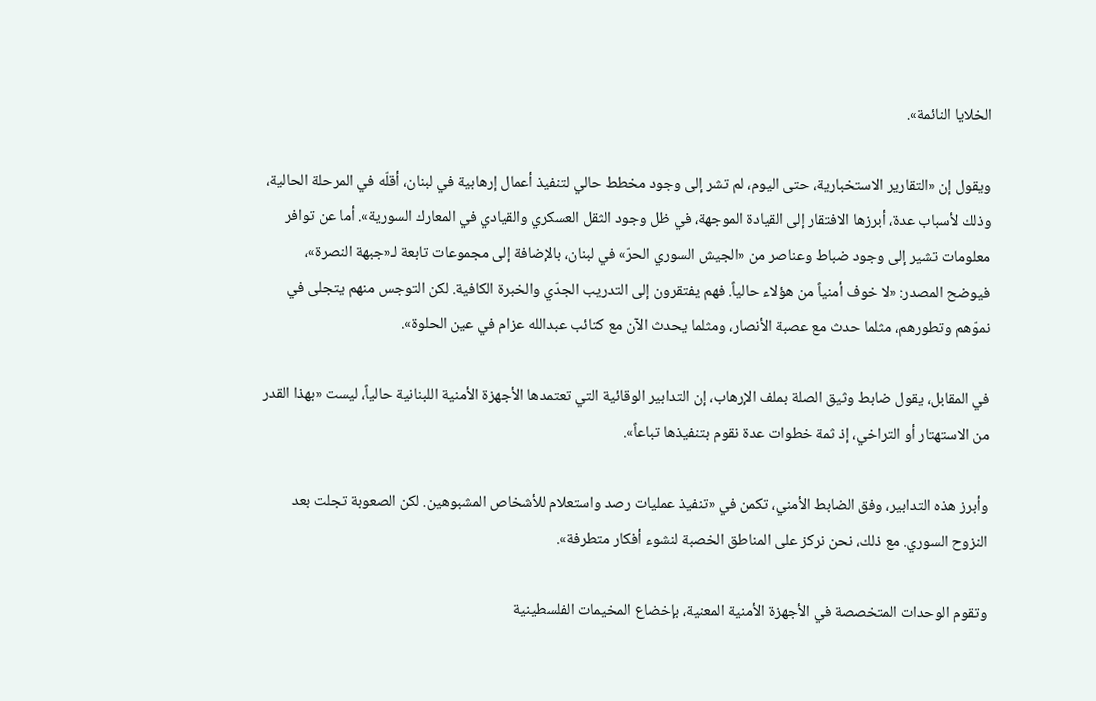الخلايا النائمة».

ويقول إن «التقارير الاستخبارية، حتى اليوم، لم تشر إلى وجود مخطط حالي لتنفيذ أعمال إرهابية في لبنان، أقلّه في المرحلة الحالية، وذلك لأسباب عدة، أبرزها الافتقار إلى القيادة الموجهة، في ظل وجود الثقل العسكري والقيادي في المعارك السورية». أما عن توافر معلومات تشير إلى وجود ضباط وعناصر من «الجيش السوري الحرّ» في لبنان، بالإضافة إلى مجموعات تابعة لـ«جبهة النصرة»، فيوضح المصدر: «لا خوف أمنياً من هؤلاء حالياً. فهم يفتقرون إلى التدريب الجدّي والخبرة الكافية. لكن التوجس منهم يتجلى في نموّهم وتطورهم، مثلما حدث مع عصبة الأنصار، ومثلما يحدث الآن مع كتائب عبدالله عزام في عين الحلوة».

في المقابل، يقول ضابط وثيق الصلة بملف الإرهاب، إن التدابير الوقائية التي تعتمدها الأجهزة الأمنية اللبنانية حالياً، ليست «بهذا القدر من الاستهتار أو التراخي، إذ ثمة خطوات عدة نقوم بتنفيذها تباعاً».

وأبرز هذه التدابير، وفق الضابط الأمني، تكمن في «تنفيذ عمليات رصد واستعلام للأشخاص المشبوهين. لكن الصعوبة تجلت بعد النزوح السوري. مع ذلك، نحن نركز على المناطق الخصبة لنشوء أفكار متطرفة».

وتقوم الوحدات المتخصصة في الأجهزة الأمنية المعنية، بإخضاع المخيمات الفلسطينية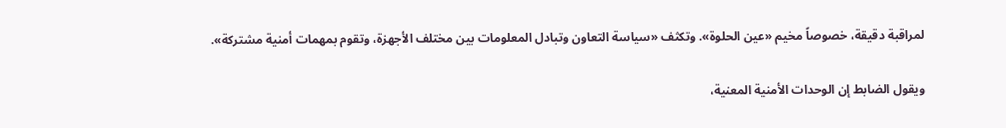لمراقبة دقيقة، خصوصاً مخيم «عين الحلوة». وتكثف «سياسة التعاون وتبادل المعلومات بين مختلف الأجهزة، وتقوم بمهمات أمنية مشتركة».

ويقول الضابط إن الوحدات الأمنية المعنية،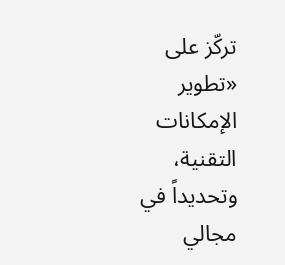تركّز على «تطوير الإمكانات التقنية، وتحديداً في مجالي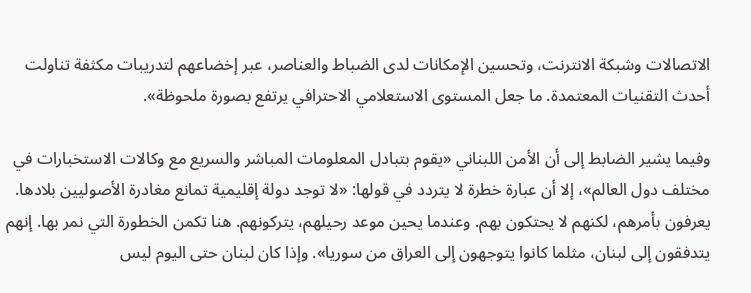الاتصالات وشبكة الانترنت، وتحسين الإمكانات لدى الضباط والعناصر، عبر إخضاعهم لتدريبات مكثفة تناولت أحدث التقنيات المعتمدة. ما جعل المستوى الاستعلامي الاحترافي يرتفع بصورة ملحوظة».

وفيما يشير الضابط إلى أن الأمن اللبناني «يقوم بتبادل المعلومات المباشر والسريع مع وكالات الاستخبارات في مختلف دول العالم»، إلا أن عبارة خطرة لا يتردد في قولها: «لا توجد دولة إقليمية تمانع مغادرة الأصوليين بلادها. يعرفون بأمرهم، لكنهم لا يحتكون بهم. وعندما يحين موعد رحيلهم، يتركونهم. هنا تكمن الخطورة التي نمر بها. إنهم يتدفقون إلى لبنان، مثلما كانوا يتوجهون إلى العراق من سوريا». وإذا كان لبنان حتى اليوم ليس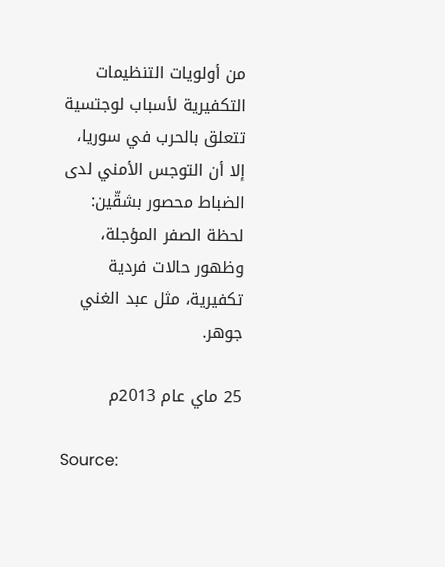من أولويات التنظيمات التكفيرية لأسباب لوجتسية تتعلق بالحرب في سوريا، إلا أن التوجس الأمني لدى الضباط محصور بشقّين: لحظة الصفر المؤجلة، وظهور حالات فردية تكفيرية، مثل عبد الغني جوهر.

25 ماي عام 2013م

Source: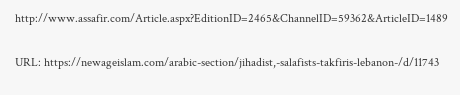http://www.assafir.com/Article.aspx?EditionID=2465&ChannelID=59362&ArticleID=1489

URL: https://newageislam.com/arabic-section/jihadist,-salafists-takfiris-lebanon-/d/11743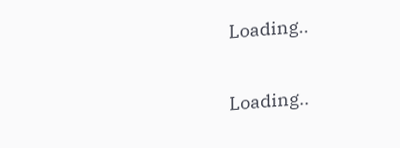Loading..

Loading..